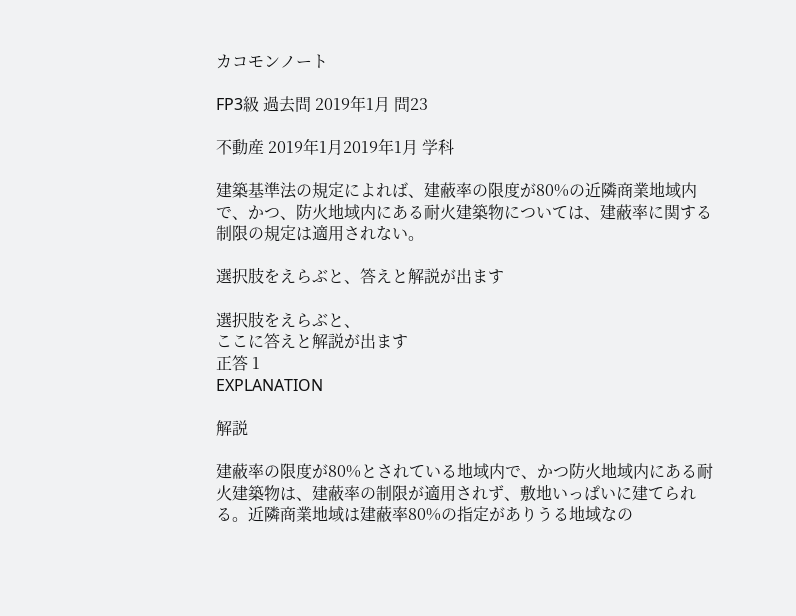カコモンノート

FP3級 過去問 2019年1月 問23

不動産 2019年1月2019年1月 学科

建築基準法の規定によれば、建蔽率の限度が80%の近隣商業地域内で、かつ、防火地域内にある耐火建築物については、建蔽率に関する制限の規定は適用されない。

選択肢をえらぶと、答えと解説が出ます

選択肢をえらぶと、
ここに答えと解説が出ます
正答 1
EXPLANATION

解説

建蔽率の限度が80%とされている地域内で、かつ防火地域内にある耐火建築物は、建蔽率の制限が適用されず、敷地いっぱいに建てられる。近隣商業地域は建蔽率80%の指定がありうる地域なの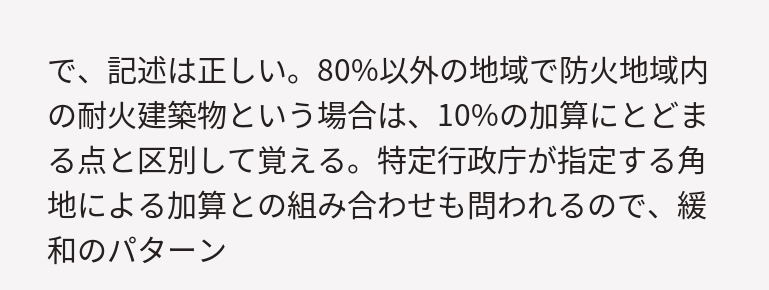で、記述は正しい。80%以外の地域で防火地域内の耐火建築物という場合は、10%の加算にとどまる点と区別して覚える。特定行政庁が指定する角地による加算との組み合わせも問われるので、緩和のパターン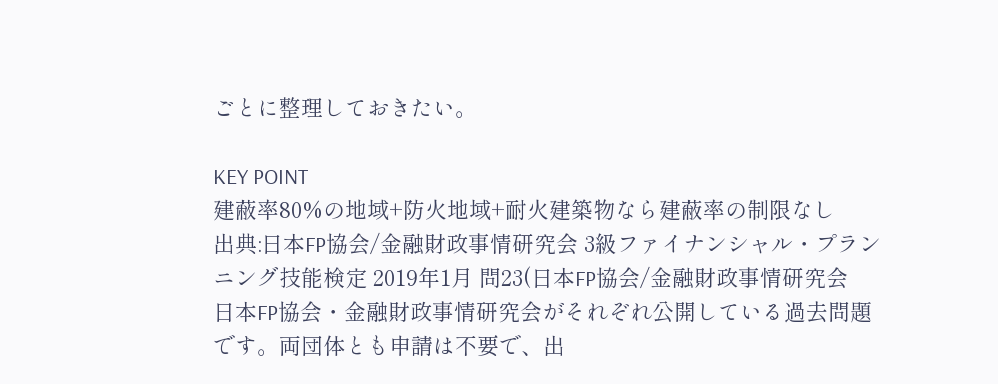ごとに整理しておきたい。

KEY POINT
建蔽率80%の地域+防火地域+耐火建築物なら建蔽率の制限なし
出典:日本FP協会/金融財政事情研究会 3級ファイナンシャル・プランニング技能検定 2019年1月 問23(日本FP協会/金融財政事情研究会
日本FP協会・金融財政事情研究会がそれぞれ公開している過去問題です。両団体とも申請は不要で、出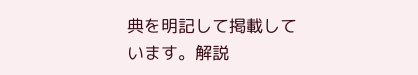典を明記して掲載しています。解説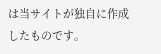は当サイトが独自に作成したものです。